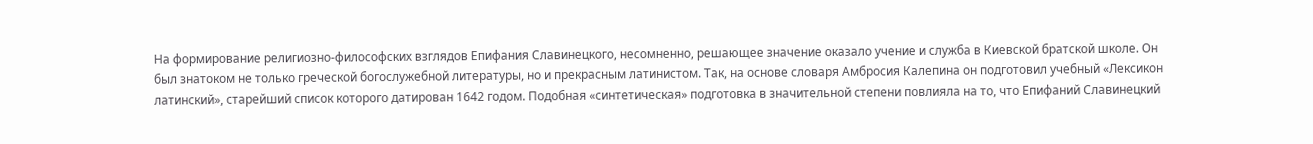На формирование религиозно-философских взглядов Епифания Славинецкого, несомненно, решающее значение оказало учение и служба в Киевской братской школе. Он был знатоком не только греческой богослужебной литературы, но и прекрасным латинистом. Так, на основе словаря Амбросия Калепина он подготовил учебный «Лексикон латинский», старейший список которого датирован 1642 годом. Подобная «синтетическая» подготовка в значительной степени повлияла на то, что Епифаний Славинецкий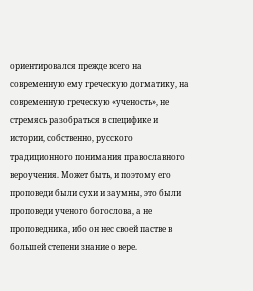ориентировался прежде всего на современную ему греческую догматику, на современную греческую «ученость», не стремясь разобраться в специфике и истории, собственно, русского традиционного понимания православного вероучения. Может быть, и поэтому его проповеди были сухи и заумны, это были проповеди ученого богослова, а не проповедника, ибо он нес своей пастве в большей степени знание о вере.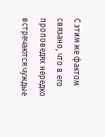С этим же фактом связано, что в его проповедях нередко встречаются чуждые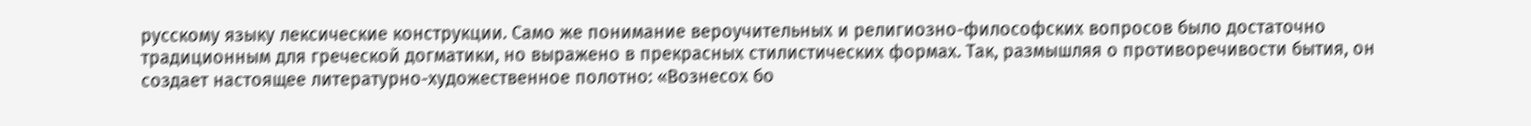русскому языку лексические конструкции. Само же понимание вероучительных и религиозно-философских вопросов было достаточно традиционным для греческой догматики, но выражено в прекрасных стилистических формах. Так, размышляя о противоречивости бытия, он создает настоящее литературно-художественное полотно: «Вознесох бо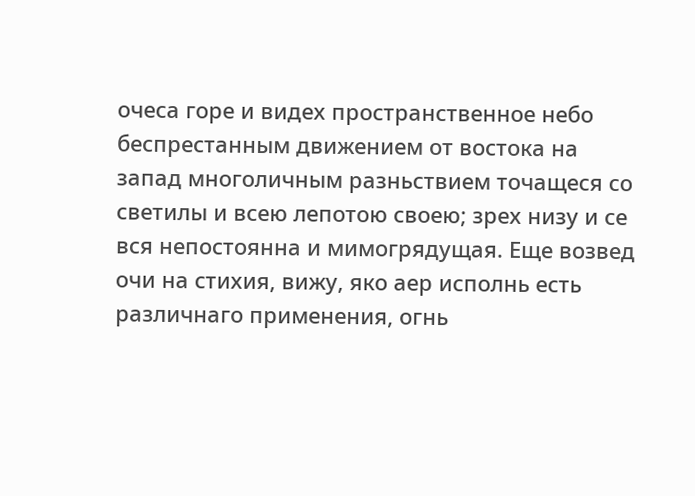очеса горе и видех пространственное небо беспрестанным движением от востока на запад многоличным разньствием точащеся со светилы и всею лепотою своею; зрех низу и се вся непостоянна и мимогрядущая. Еще возвед очи на стихия, вижу, яко аер исполнь есть различнаго применения, огнь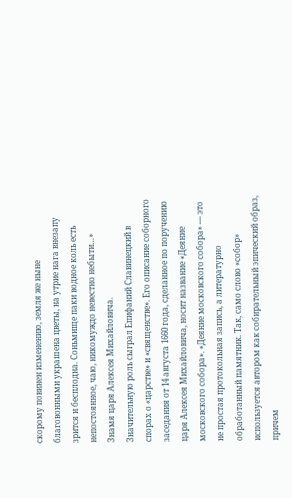скорому повинен изменению, земля же ныне благовонными украшена цветы, на утрие нага внезапу зрится и бесплодна. Соньмище паки водное коль есть непостоянное, чаю, никомуждо невестно небыти…»
Знамя царя Алексея Михайловича.
Значительную роль сыграл Епифаний Славинецкий в спорах о «царстве» и «священстве». Его описание соборного заседания от 14 августа 1660 года, сделанное по поручению царя Алексея Михайловича, носит название «Деяние московского собора». «Деяние московского собора» — это не простая протокольная запись, а литературно обработанный памятник. Так, само слово «собор» используется автором как собирательный эпический образ, причем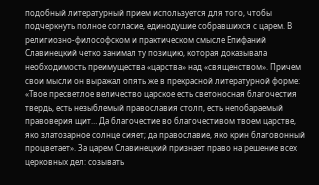подобный литературный прием используется для того, чтобы подчеркнуть полное согласие, единодушие собравшихся с царем. В религиозно-философском и практическом смысле Епифаний Славинецкий четко занимал ту позицию, которая доказывала необходимость преимущества «царства» над «священством». Причем свои мысли он выражал опять же в прекрасной литературной форме: «Твое пресветлое величество царское есть светоносная благочестия твердь, есть незыблемый православия столп, есть непобараемый правоверия щит… Да благочестие во благочестивом твоем царстве, яко златозарное солнце сияет; да православие, яко крин благовонный процветает». За царем Славинецкий признает право на решение всех церковных дел: созывать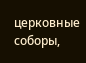церковные соборы,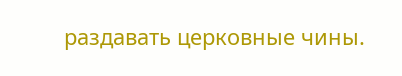раздавать церковные чины.